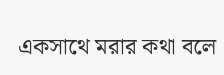একসাথে মরার কথা বলে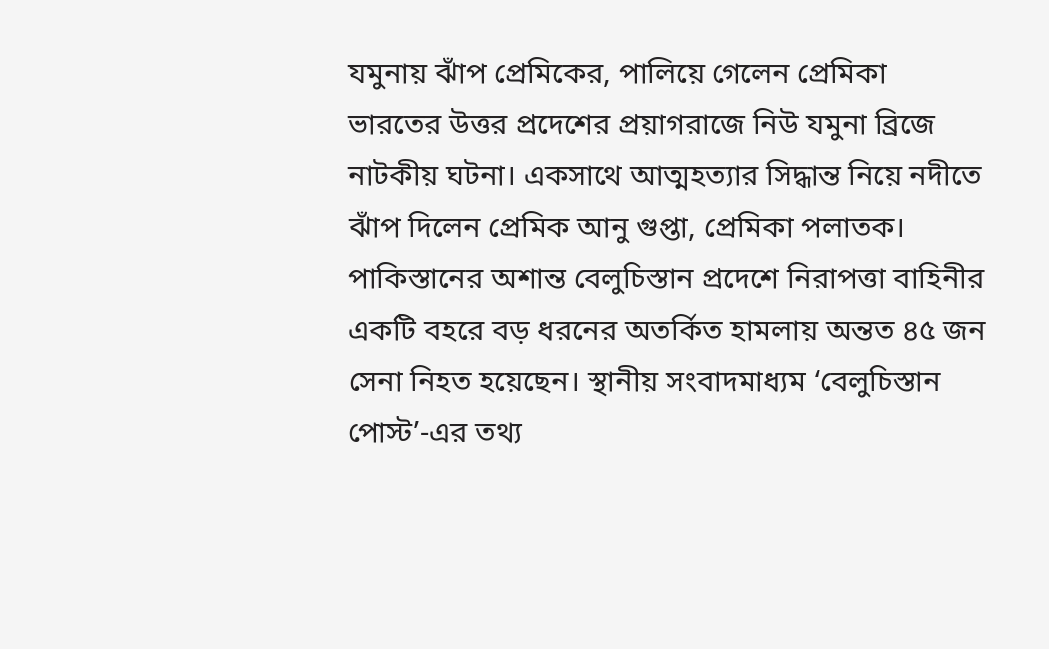যমুনায় ঝাঁপ প্রেমিকের, পালিয়ে গেলেন প্রেমিকা
ভারতের উত্তর প্রদেশের প্রয়াগরাজে নিউ যমুনা ব্রিজে নাটকীয় ঘটনা। একসাথে আত্মহত্যার সিদ্ধান্ত নিয়ে নদীতে ঝাঁপ দিলেন প্রেমিক আনু গুপ্তা, প্রেমিকা পলাতক।
পাকিস্তানের অশান্ত বেলুচিস্তান প্রদেশে নিরাপত্তা বাহিনীর একটি বহরে বড় ধরনের অতর্কিত হামলায় অন্তত ৪৫ জন সেনা নিহত হয়েছেন। স্থানীয় সংবাদমাধ্যম ‘বেলুচিস্তান পোস্ট’-এর তথ্য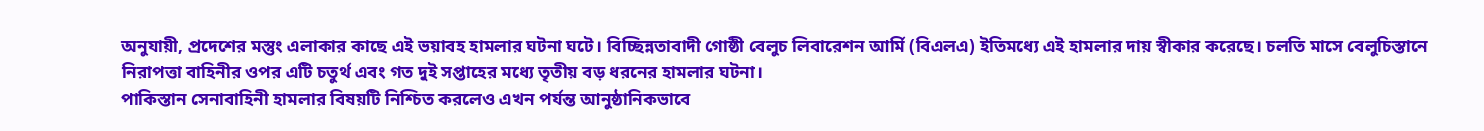অনুযায়ী, প্রদেশের মস্তুং এলাকার কাছে এই ভয়াবহ হামলার ঘটনা ঘটে। বিচ্ছিন্নতাবাদী গোষ্ঠী বেলুচ লিবারেশন আর্মি (বিএলএ) ইতিমধ্যে এই হামলার দায় স্বীকার করেছে। চলতি মাসে বেলুচিস্তানে নিরাপত্তা বাহিনীর ওপর এটি চতুর্থ এবং গত দুই সপ্তাহের মধ্যে তৃতীয় বড় ধরনের হামলার ঘটনা।
পাকিস্তান সেনাবাহিনী হামলার বিষয়টি নিশ্চিত করলেও এখন পর্যন্ত আনুষ্ঠানিকভাবে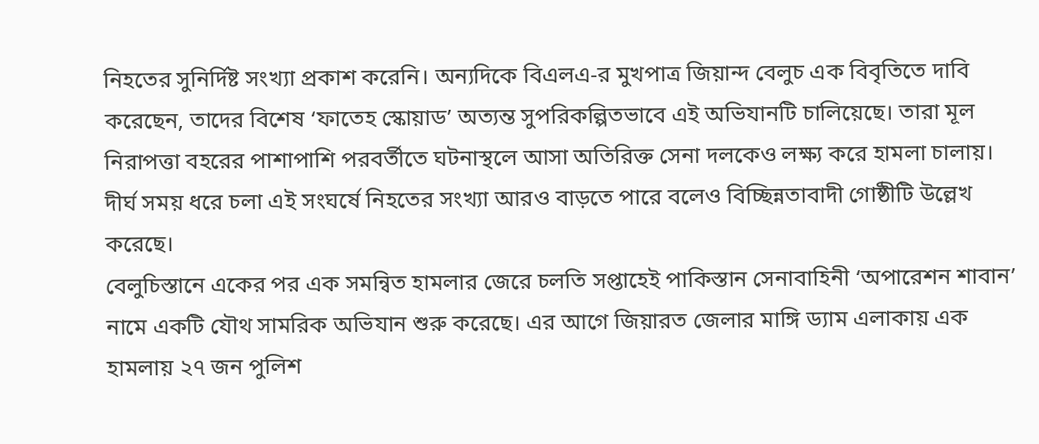নিহতের সুনির্দিষ্ট সংখ্যা প্রকাশ করেনি। অন্যদিকে বিএলএ-র মুখপাত্র জিয়ান্দ বেলুচ এক বিবৃতিতে দাবি করেছেন, তাদের বিশেষ ‘ফাতেহ স্কোয়াড’ অত্যন্ত সুপরিকল্পিতভাবে এই অভিযানটি চালিয়েছে। তারা মূল নিরাপত্তা বহরের পাশাপাশি পরবর্তীতে ঘটনাস্থলে আসা অতিরিক্ত সেনা দলকেও লক্ষ্য করে হামলা চালায়। দীর্ঘ সময় ধরে চলা এই সংঘর্ষে নিহতের সংখ্যা আরও বাড়তে পারে বলেও বিচ্ছিন্নতাবাদী গোষ্ঠীটি উল্লেখ করেছে।
বেলুচিস্তানে একের পর এক সমন্বিত হামলার জেরে চলতি সপ্তাহেই পাকিস্তান সেনাবাহিনী ‘অপারেশন শাবান’ নামে একটি যৌথ সামরিক অভিযান শুরু করেছে। এর আগে জিয়ারত জেলার মাঙ্গি ড্যাম এলাকায় এক হামলায় ২৭ জন পুলিশ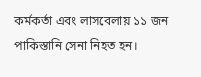কর্মকর্তা এবং লাসবেলায় ১১ জন পাকিস্তানি সেনা নিহত হন।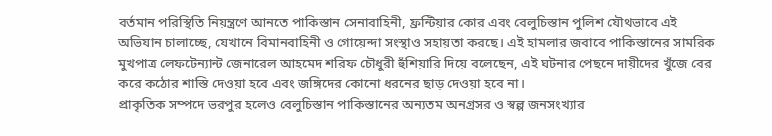বর্তমান পরিস্থিতি নিয়ন্ত্রণে আনতে পাকিস্তান সেনাবাহিনী, ফ্রন্টিয়ার কোর এবং বেলুচিস্তান পুলিশ যৌথভাবে এই অভিযান চালাচ্ছে, যেখানে বিমানবাহিনী ও গোয়েন্দা সংস্থাও সহায়তা করছে। এই হামলার জবাবে পাকিস্তানের সামরিক মুখপাত্র লেফটেন্যান্ট জেনারেল আহমেদ শরিফ চৌধুরী হুঁশিয়ারি দিয়ে বলেছেন, এই ঘটনার পেছনে দায়ীদের খুঁজে বের করে কঠোর শাস্তি দেওয়া হবে এবং জঙ্গিদের কোনো ধরনের ছাড় দেওয়া হবে না।
প্রাকৃতিক সম্পদে ভরপুর হলেও বেলুচিস্তান পাকিস্তানের অন্যতম অনগ্রসর ও স্বল্প জনসংখ্যার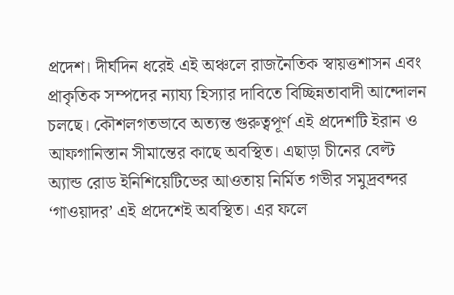প্রদেশ। দীর্ঘদিন ধরেই এই অঞ্চলে রাজনৈতিক স্বায়ত্তশাসন এবং প্রাকৃতিক সম্পদের ন্যায্য হিস্যার দাবিতে বিচ্ছিন্নতাবাদী আন্দোলন চলছে। কৌশলগতভাবে অত্যন্ত গুরুত্বপূর্ণ এই প্রদেশটি ইরান ও আফগানিস্তান সীমান্তের কাছে অবস্থিত। এছাড়া চীনের বেল্ট অ্যান্ড রোড ইনিশিয়েটিভের আওতায় নির্মিত গভীর সমুদ্রবন্দর ‘গাওয়াদর’ এই প্রদেশেই অবস্থিত। এর ফলে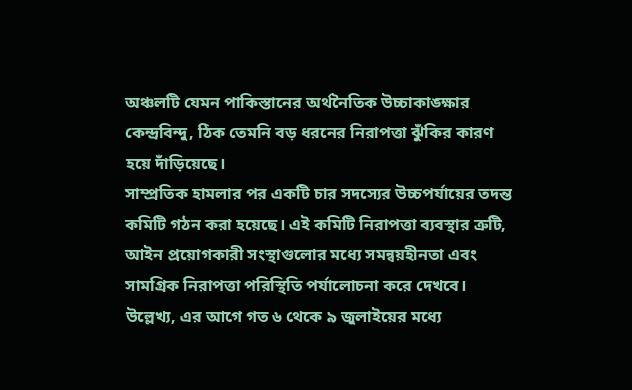অঞ্চলটি যেমন পাকিস্তানের অর্থনৈতিক উচ্চাকাঙ্ক্ষার কেন্দ্রবিন্দু, ঠিক তেমনি বড় ধরনের নিরাপত্তা ঝুঁকির কারণ হয়ে দাঁড়িয়েছে।
সাম্প্রতিক হামলার পর একটি চার সদস্যের উচ্চপর্যায়ের তদন্ত কমিটি গঠন করা হয়েছে। এই কমিটি নিরাপত্তা ব্যবস্থার ত্রুটি, আইন প্রয়োগকারী সংস্থাগুলোর মধ্যে সমন্বয়হীনতা এবং সামগ্রিক নিরাপত্তা পরিস্থিতি পর্যালোচনা করে দেখবে। উল্লেখ্য, এর আগে গত ৬ থেকে ৯ জুলাইয়ের মধ্যে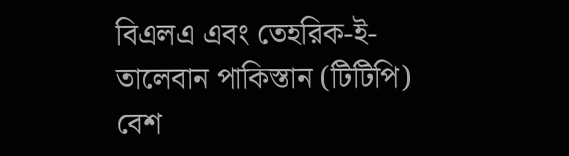বিএলএ এবং তেহরিক-ই-তালেবান পাকিস্তান (টিটিপি) বেশ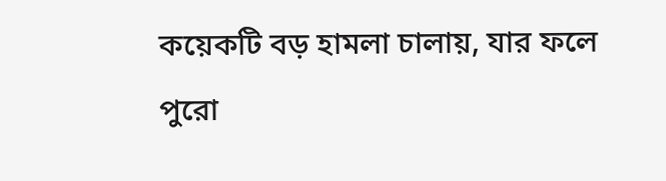কয়েকটি বড় হামলা চালায়, যার ফলে পুরো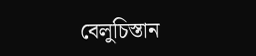বেলুচিস্তান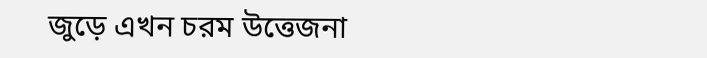জুড়ে এখন চরম উত্তেজনা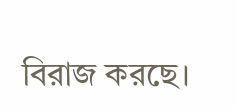বিরাজ করছে।